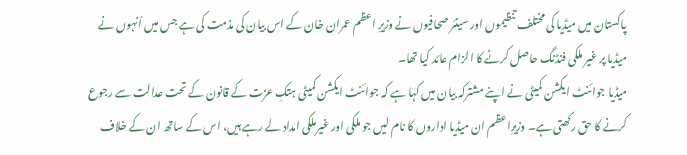پاکستان میں میڈیا کی مختلف تنظیموں اور سینئر صحافیوں نے وزیرِ اعظم عمران خان کے اس بیان کی مذمت کی ہے جس میں اُنہوں نے میڈیا پر غیر ملکی فنڈنگ حاصل کرنے کا الزام عائد کیا تھا۔
میڈیا جوائنٹ ایکشن کمیٹی نے اپنے مشترکہ بیان میں کہا ہے کہ جوائنٹ ایکشن کمیٹی ہتکِ عزت کے قانون کے تحت عدالت سے رجوع کرنے کا حق رکھتی ہے۔ وزیرِاعظم ان میڈیا اداروں کا نام لیں جو ملکی اور غیرملکی امداد لے رہے ہیں، اس کے ساتھ ان کے خلاف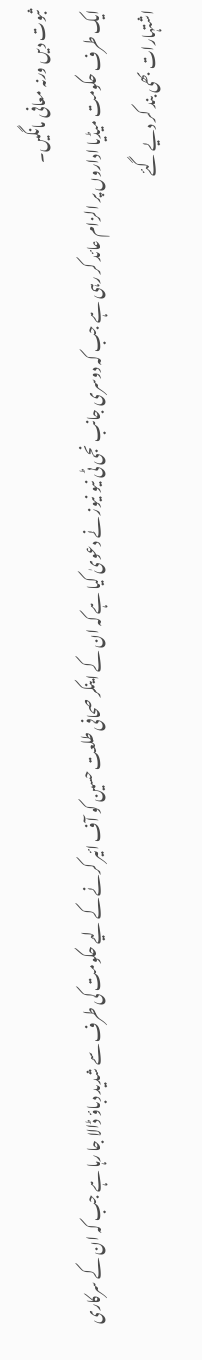ثبوت دیں ورنہ معافی مانگیں۔
ایک طرف حکومت میڈیا اداروں پر الزام عائد کر رہی ہے جب کہ دوسری جانب نجی ٹی نیو نیوز نے دعویٰ کیا ہے کہ ان کے اینکر صحافی طلعت حسین کو آف ائیر کرنے کے لیے حکومت کی طرف سے شدید دباؤ ڈالا جا رہا ہے جب کہ ان کے سرکاری اشتہارات بھی بند کر دیے گئے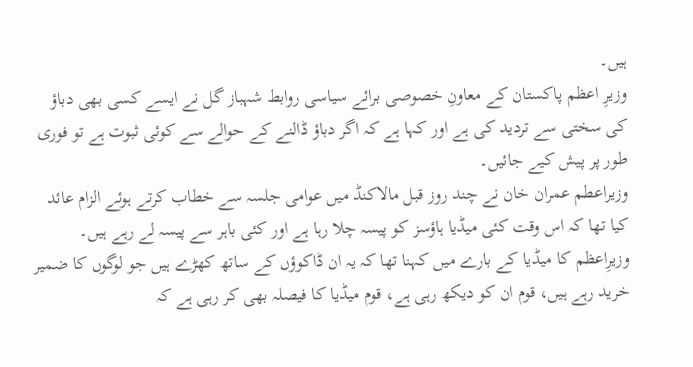ہیں۔
وزیرِ اعظم پاکستان کے معاونِ خصوصی برائے سیاسی روابط شہباز گل نے ایسے کسی بھی دباؤ کی سختی سے تردید کی ہے اور کہا ہے کہ اگر دباؤ ڈالنے کے حوالے سے کوئی ثبوت ہے تو فوری طور پر پیش کیے جائیں۔
وزیراعطم عمران خان نے چند روز قبل مالاکنڈ میں عوامی جلسہ سے خطاب کرتے ہوئے الزام عائد کیا تھا کہ اس وقت کئی میڈیا ہاؤسز کو پیسہ چلا رہا ہے اور کئی باہر سے پیسہ لے رہے ہیں۔ وزیرِاعظم کا میڈیا کے بارے میں کہنا تھا کہ یہ ان ڈاکوؤں کے ساتھ کھڑے ہیں جو لوگوں کا ضمیر خرید رہے ہیں، قوم ان کو دیکھ رہی ہے، قوم میڈیا کا فیصلہ بھی کر رہی ہے کہ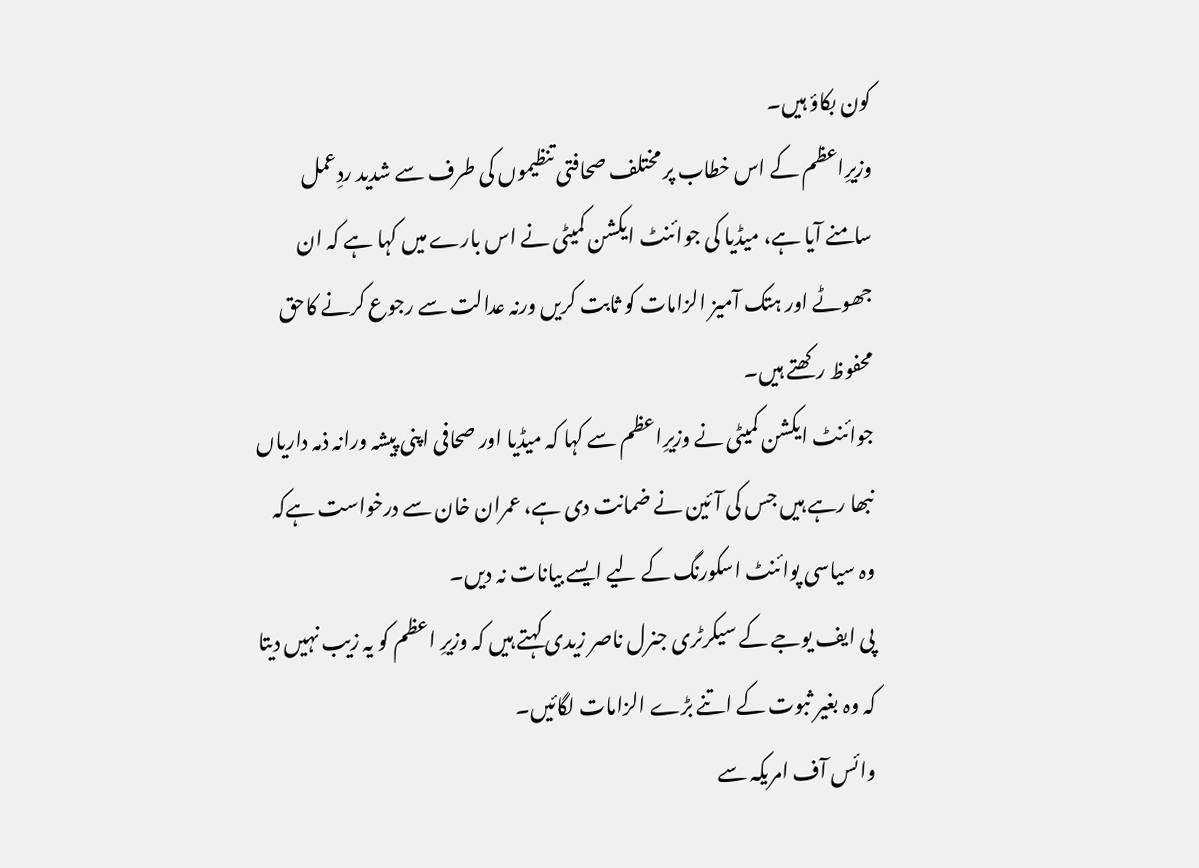کون بکاؤ ہیں۔
وزیرِاعظم کے اس خطاب پر مختلف صحافتی تنظیموں کی طرف سے شدید ردِعمل سامنے آیا ہے، میڈیا کی جوائنٹ ایکشن کمیٹی نے اس بارے میں کہا ہے کہ ان جھوٹے اور ہتک آمیز الزامات کو ثابت کریں ورنہ عدالت سے رجوع کرنے کاحق محفوظ رکھتے ہیں۔
جوائنٹ ایکشن کمیٹی نے وزیرِاعظم سے کہا کہ میڈیا اور صحافی اپنی پیشہ ورانہ ذمہ داریاں نبھا رہے ہیں جس کی آئین نے ضمانت دی ہے، عمران خان سے درخواست ہےکہ وہ سیاسی پوائنٹ اسکورنگ کے لیے ایسے بیانات نہ دیں۔
پی ایف یوجے کے سیکرٹری جنرل ناصر زیدی کہتے ہیں کہ وزیرِ اعظم کو یہ زیب نہیں دیتا کہ وہ بغیر ثبوت کے اتنے بڑے الزامات لگائیں۔
وائس آف امریکہ سے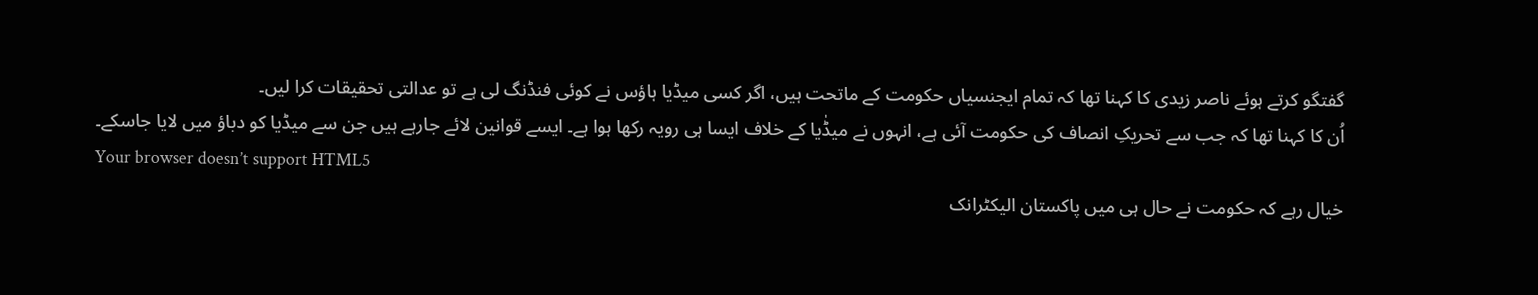گفتگو کرتے ہوئے ناصر زیدی کا کہنا تھا کہ تمام ایجنسیاں حکومت کے ماتحت ہیں، اگر کسی میڈیا ہاؤس نے کوئی فنڈنگ لی ہے تو عدالتی تحقیقات کرا لیں۔
اُن کا کہنا تھا کہ جب سے تحریکِ انصاف کی حکومت آئی ہے، انہوں نے میڈٰیا کے خلاف ایسا ہی رویہ رکھا ہوا ہے۔ ایسے قوانین لائے جارہے ہیں جن سے میڈیا کو دباؤ میں لایا جاسکے۔
Your browser doesn’t support HTML5
خیال رہے کہ حکومت نے حال ہی میں پاکستان الیکٹرانک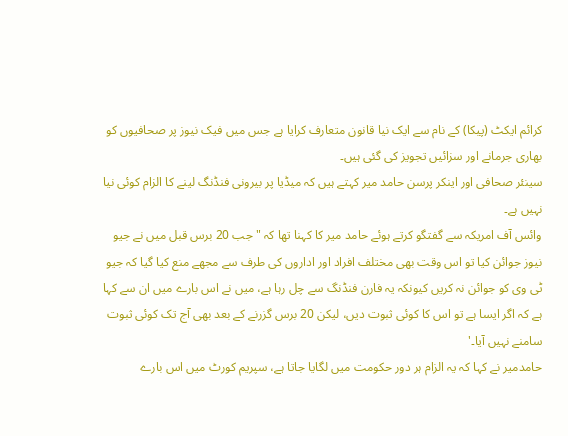کرائم ایکٹ (پیکا) کے نام سے ایک نیا قانون متعارف کرایا ہے جس میں فیک نیوز پر صحافیوں کو بھاری جرمانے اور سزائیں تجویز کی گئی ہیں۔
سینئر صحافی اور اینکر پرسن حامد میر کہتے ہیں کہ میڈیا پر بیرونی فنڈنگ لینے کا الزام کوئی نیا نہیں ہے۔
وائس آف امریکہ سے گفتگو کرتے ہوئے حامد میر کا کہنا تھا کہ "جب 20 برس قبل میں نے جیو نیوز جوائن کیا تو اس وقت بھی مختلف افراد اور اداروں کی طرف سے مجھے منع کیا گیا کہ جیو ٹی وی کو جوائن نہ کریں کیونکہ یہ فارن فنڈنگ سے چل رہا ہے، میں نے اس بارے میں ان سے کہا ہے کہ اگر ایسا ہے تو اس کا کوئی ثبوت دیں، لیکن 20 برس گزرنے کے بعد بھی آج تک کوئی ثبوت سامنے نہیں آیا۔'
حامدمیر نے کہا کہ یہ الزام ہر دور حکومت میں لگایا جاتا ہے، سپریم کورٹ میں اس بارے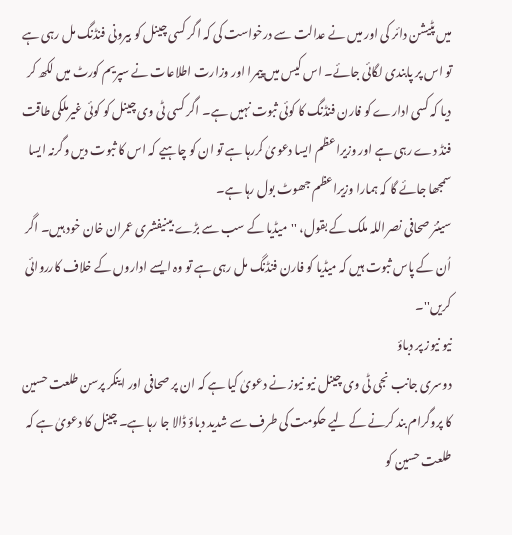میں پٹیشن دائر کی اور میں نے عدالت سے درخواست کی کہ اگر کسی چینل کو بیرونی فنڈنگ مل رہی ہے تو اس پر پابندی لگائی جائے۔ اس کیس میں پیمرا اور وزارت اطلاعات نے سپریم کورٹ میں لکھ کر دیا کہ کسی ادارے کو فارن فنڈنگ کا کوئی ثبوت نہیں ہے۔ اگر کسی ٹی وی چینل کو کوئی غیرملکی طاقت فنڈ دے رہی ہے اور وزیراعظم ایسا دعویٰ کررہا ہے تو ان کو چاہیے کہ اس کا ثبوت دیں وگرنہ ایسا سمجھا جائے گا کہ ہمارا وزیراعظم جھوٹ بول رہا ہے۔
سینئر صحافی نصراللہ ملک کے بقول، ''میڈیا کے سب سے بڑے بینیفشری عمران خان خود ہیں۔ اگر اُن کے پاس ثبوت ہیں کہ میڈیا کو فارن فنڈنگ مل رہی ہے تو وہ ایسے اداروں کے خلاف کارروائی کریں''۔
نیو نیوز پر دباؤ
دوسری جانب نجی ٹی وی چینل نیو نیوز نے دعویٰ کیا ہے کہ ان پر صحافی اور اینکر پرسن طلعت حسین کا پروگرام بند کرنے کے لیے حکومت کی طرف سے شدید دباؤ ڈالا جا رہا ہے۔ چینل کا دعویٰ ہے کہ طلعت حسین کو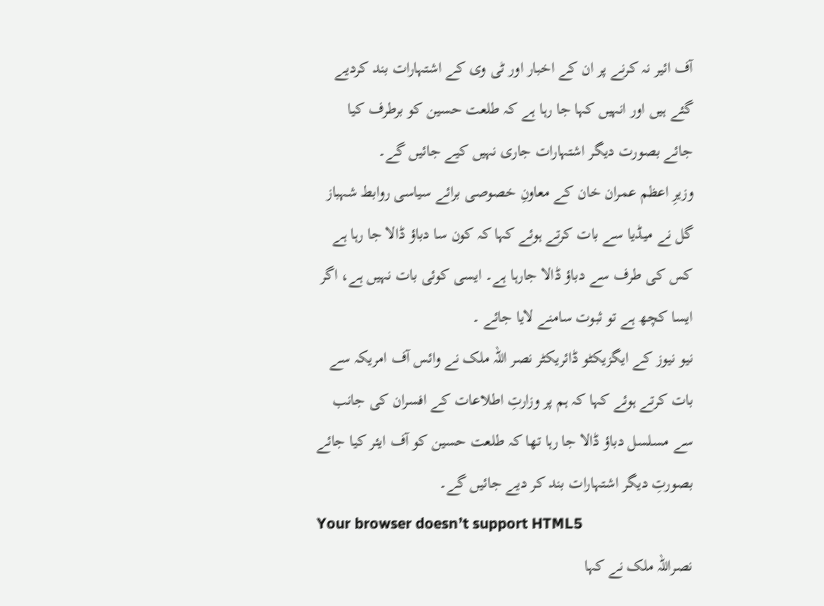آف ائیر نہ کرنے پر ان کے اخبار اور ٹی وی کے اشتہارات بند کردیے گئے ہیں اور انہیں کہا جا رہا ہے کہ طلعت حسین کو برطرف کیا جائے بصورت دیگر اشتہارات جاری نہیں کیے جائیں گے۔
وزیرِ اعظم عمران خان کے معاونِ خصوصی برائے سیاسی روابط شہباز گل نے میڈیا سے بات کرتے ہوئے کہا کہ کون سا دباؤ ڈالا جا رہا ہے کس کی طرف سے دباؤ ڈالا جارہا ہے۔ ایسی کوئی بات نہیں ہے، اگر ایسا کچھ ہے تو ثبوت سامنے لایا جائے ۔
نیو نیوز کے ایگزیکٹو ڈائریکٹر نصر اللہ ملک نے وائس آف امریکہ سے بات کرتے ہوئے کہا کہ ہم پر وزارتِ اطلاعات کے افسران کی جانب سے مسلسل دباؤ ڈالا جا رہا تھا کہ طلعت حسین کو آف ایئر کیا جائے بصورتِ دیگر اشتہارات بند کر دیے جائیں گے۔
Your browser doesn’t support HTML5
نصراللہ ملک نے کہا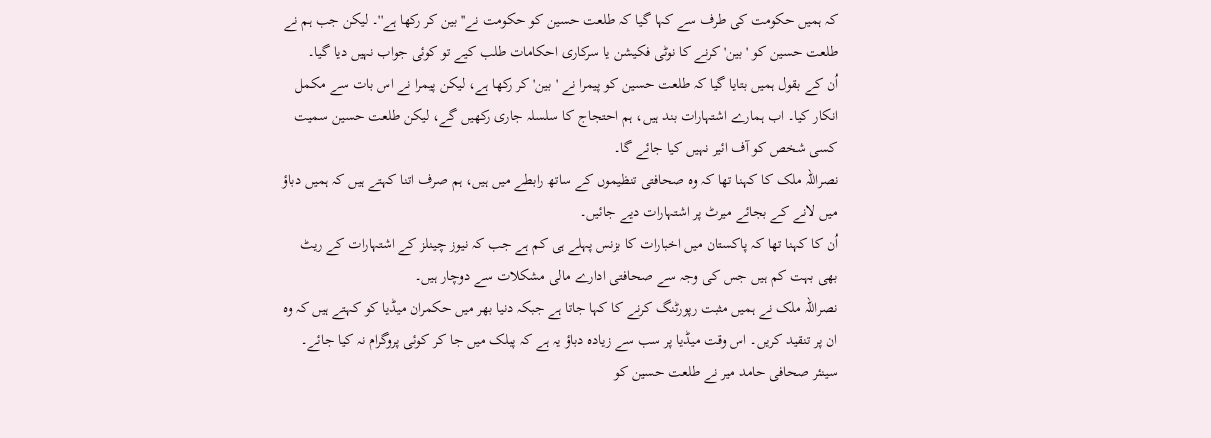کہ ہمیں حکومت کی طرف سے کہا گیا کہ طلعت حسین کو حکومت نے'' بین کر رکھا ہے''۔ لیکن جب ہم نے طلعت حسین کو 'بین' کرنے کا نوٹی فکیشن یا سرکاری احکامات طلب کیے تو کوئی جواب نہیں دیا گیا۔
اُن کے بقول ہمیں بتایا گیا کہ طلعت حسین کو پیمرا نے 'بین' کر رکھا ہے، لیکن پیمرا نے اس بات سے مکمل انکار کیا۔ اب ہمارے اشتہارات بند ہیں، ہم احتجاج کا سلسلہ جاری رکھیں گے، لیکن طلعت حسین سمیت کسی شخص کو آف ائیر نہیں کیا جائے گا۔
نصراللہ ملک کا کہنا تھا کہ وہ صحافتی تنظیموں کے ساتھ رابطے میں ہیں، ہم صرف اتنا کہتے ہیں کہ ہمیں دباؤ میں لانے کے بجائے میرٹ پر اشتہارات دیے جائیں۔
اُن کا کہنا تھا کہ پاکستان میں اخبارات کا بزنس پہلے ہی کم ہے جب کہ نیوز چینلز کے اشتہارات کے ریٹ بھی بہت کم ہیں جس کی وجہ سے صحافتی ادارے مالی مشکلات سے دوچار ہیں۔
نصراللہ ملک نے ہمیں مثبت رپورٹنگ کرنے کا کہا جاتا ہے جبکہ دنیا بھر میں حکمران میڈیا کو کہتے ہیں کہ وہ ان پر تنقید کریں۔ اس وقت میڈیا پر سب سے زیادہ دباؤ یہ ہے کہ پبلک میں جا کر کوئی پروگرام نہ کیا جائے۔
سینئر صحافی حامد میر نے طلعت حسین کو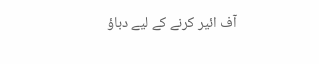آف ائیر کرنے کے لیے دباؤ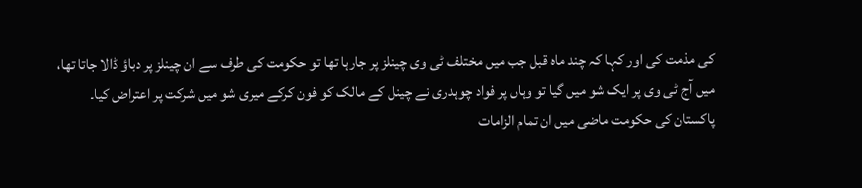کی مذمت کی اور کہا کہ چند ماہ قبل جب میں مختلف ٹی وی چینلز پر جارہا تھا تو حکومت کی طرف سے ان چینلز پر دباؤ ڈالا جاتا تھا، میں آج ٹی وی پر ایک شو میں گیا تو وہاں پر فواد چوہدری نے چینل کے مالک کو فون کرکے میری شو میں شرکت پر اعتراض کیا۔
پاکستان کی حکومت ماضی میں ان تمام الزامات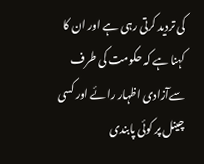کی تردید کرتی رہی ہے اور ان کا کہنا ہے کہ حکومت کی طرف سےآزادی اظہار رائے اور کسی چینل پر کوئی پابندی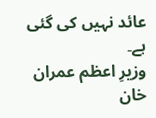عائد نہیں کی گئی ہے۔
وزیرِ اعظم عمران خان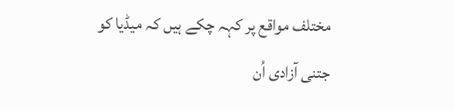مختلف مواقع پر کہہ چکے ہیں کہ میڈیا کو جتنی آزادی اُن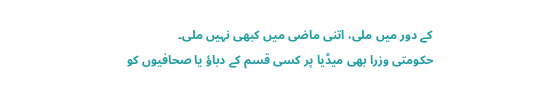کے دور میں ملی، اتنی ماضی میں کبھی نہیں ملی۔
حکومتی وزرا بھی میڈیا پر کسی قسم کے دباؤ یا صحافیوں کو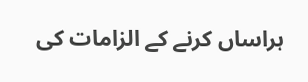ہراساں کرنے کے الزامات کی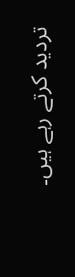تردید کرتے رہے ہیں۔